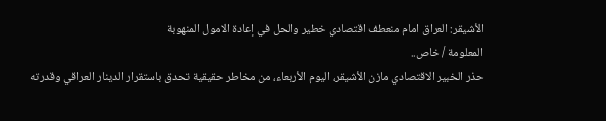الأشيقر: العراق امام منعطف اقتصادي خطير والحل في إعادة الامول المنهوبة
المعلومة / خاص..
حذر الخبير الاقتصادي مازن الأشيقر، اليوم الأربعاء، من مخاطر حقيقية تحدق باستقرار الدينار العراقي وقدرته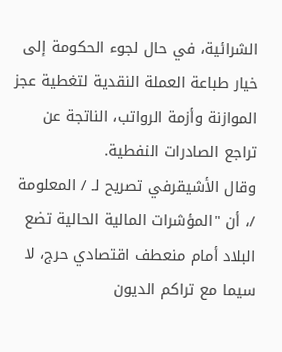الشرائية، في حال لجوء الحكومة إلى خيار طباعة العملة النقدية لتغطية عجز الموازنة وأزمة الرواتب، الناتجة عن تراجع الصادرات النفطية.
وقال الأشيقرفي تصريح لـ / المعلومة /، أن "المؤشرات المالية الحالية تضع البلاد أمام منعطف اقتصادي حرج، لا سيما مع تراكم الديون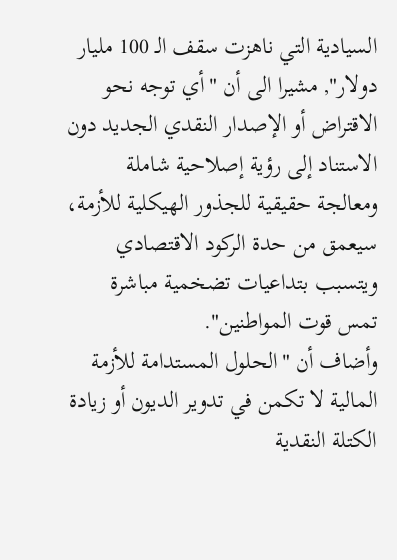السيادية التي ناهزت سقف الـ 100 مليار دولار", مشيرا الى أن "أي توجه نحو الاقتراض أو الإصدار النقدي الجديد دون الاستناد إلى رؤية إصلاحية شاملة ومعالجة حقيقية للجذور الهيكلية للأزمة، سيعمق من حدة الركود الاقتصادي ويتسبب بتداعيات تضخمية مباشرة تمس قوت المواطنين".
وأضاف أن "الحلول المستدامة للأزمة المالية لا تكمن في تدوير الديون أو زيادة الكتلة النقدية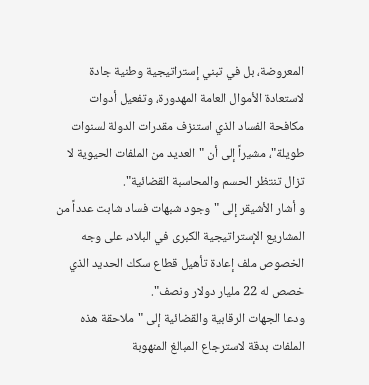المعروضة، بل في تبني إستراتيجية وطنية جادة لاستعادة الأموال العامة المهدورة، وتفعيل أدوات مكافحة الفساد الذي استنزف مقدرات الدولة لسنوات طويلة"، مشيراً إلى أن "العديد من الملفات الحيوية لا تزال تنتظر الحسم والمحاسبة القضائية".
و أشار الأشيقر إلى "وجود شبهات فساد شابت عدداً من المشاريع الإستراتيجية الكبرى في البلاد، على وجه الخصوص ملف إعادة تأهيل قطاع سكك الحديد الذي خصص له 22 مليار دولار ونصف".
ودعا الجهات الرقابية والقضائية إلى "ملاحقة هذه الملفات بدقة لاسترجاع المبالغ المنهوبة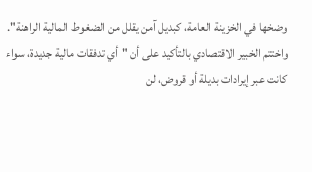وضخها في الخزينة العامة، كبديل آمن يقلل من الضغوط المالية الراهنة".
واختتم الخبير الاقتصادي بالتأكيد على أن "أي تدفقات مالية جديدة، سواء كانت عبر إيرادات بديلة أو قروض، لن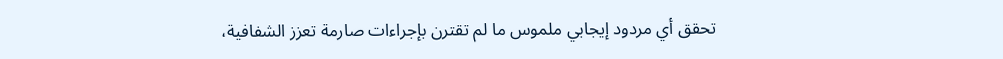تحقق أي مردود إيجابي ملموس ما لم تقترن بإجراءات صارمة تعزز الشفافية،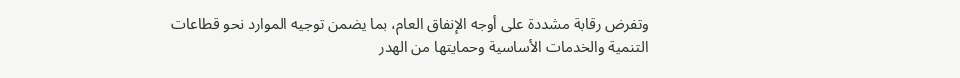وتفرض رقابة مشددة على أوجه الإنفاق العام، بما يضمن توجيه الموارد نحو قطاعات التنمية والخدمات الأساسية وحمايتها من الهدر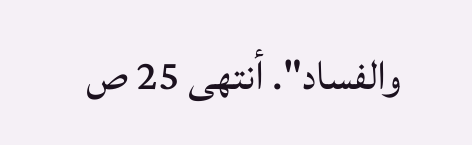والفساد". أنتهى 25 ص